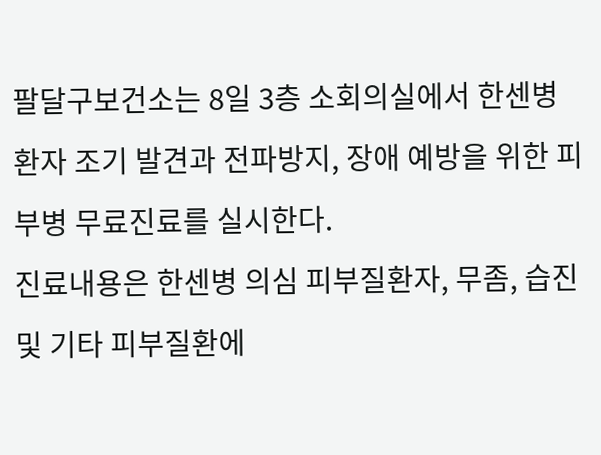팔달구보건소는 8일 3층 소회의실에서 한센병 환자 조기 발견과 전파방지, 장애 예방을 위한 피부병 무료진료를 실시한다.
진료내용은 한센병 의심 피부질환자, 무좀, 습진 및 기타 피부질환에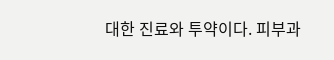대한 진료와 투약이다. 피부과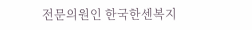전문의원인 한국한센복지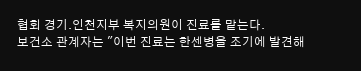협회 경기.인천지부 복지의원이 진료를 맡는다.
보건소 관계자는 "이번 진료는 한센병을 조기에 발견해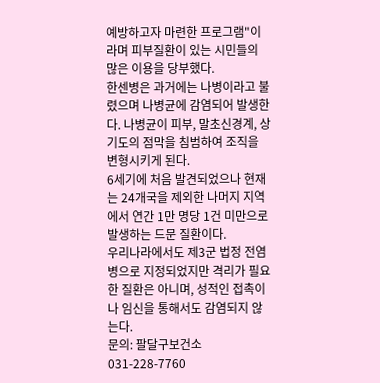예방하고자 마련한 프로그램"이라며 피부질환이 있는 시민들의 많은 이용을 당부했다.
한센병은 과거에는 나병이라고 불렸으며 나병균에 감염되어 발생한다. 나병균이 피부, 말초신경계, 상기도의 점막을 침범하여 조직을 변형시키게 된다.
6세기에 처음 발견되었으나 현재는 24개국을 제외한 나머지 지역에서 연간 1만 명당 1건 미만으로 발생하는 드문 질환이다.
우리나라에서도 제3군 법정 전염병으로 지정되었지만 격리가 필요한 질환은 아니며, 성적인 접촉이나 임신을 통해서도 감염되지 않는다.
문의: 팔달구보건소 031-228-7760